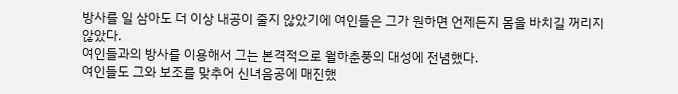방사를 일 삼아도 더 이상 내공이 줄지 않았기에 여인들은 그가 원하면 언제든지 몸을 바치길 꺼리지 않았다.
여인들과의 방사를 이용해서 그는 본격적으로 월하춘풍의 대성에 전념했다.
여인들도 그와 보조를 맞추어 신녀음공에 매진했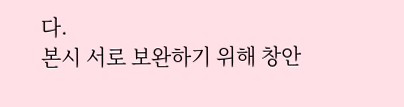다.
본시 서로 보완하기 위해 창안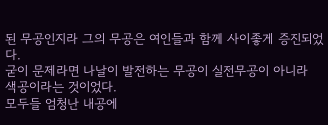된 무공인지라 그의 무공은 여인들과 함께 사이좋게 증진되었다.
굳이 문제라면 나날이 발전하는 무공이 실전무공이 아니라 색공이라는 것이었다.
모두들 엄청난 내공에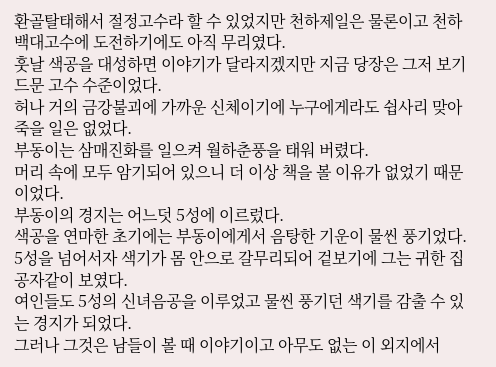환골탈태해서 절정고수라 할 수 있었지만 천하제일은 물론이고 천하 백대고수에 도전하기에도 아직 무리였다.
훗날 색공을 대성하면 이야기가 달라지겠지만 지금 당장은 그저 보기 드문 고수 수준이었다.
허나 거의 금강불괴에 가까운 신체이기에 누구에게라도 쉽사리 맞아 죽을 일은 없었다.
부동이는 삼매진화를 일으켜 월하춘풍을 태워 버렸다.
머리 속에 모두 암기되어 있으니 더 이상 책을 볼 이유가 없었기 때문이었다.
부동이의 경지는 어느덧 5성에 이르렀다.
색공을 연마한 초기에는 부동이에게서 음탕한 기운이 물씬 풍기었다.
5성을 넘어서자 색기가 몸 안으로 갈무리되어 겉보기에 그는 귀한 집 공자같이 보였다.
여인들도 5성의 신녀음공을 이루었고 물씬 풍기던 색기를 감출 수 있는 경지가 되었다.
그러나 그것은 남들이 볼 때 이야기이고 아무도 없는 이 외지에서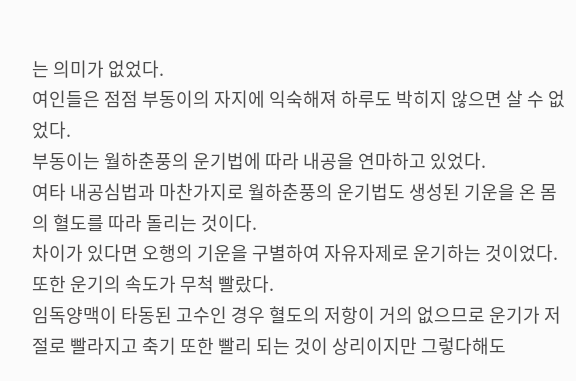는 의미가 없었다.
여인들은 점점 부동이의 자지에 익숙해져 하루도 박히지 않으면 살 수 없었다.
부동이는 월하춘풍의 운기법에 따라 내공을 연마하고 있었다.
여타 내공심법과 마찬가지로 월하춘풍의 운기법도 생성된 기운을 온 몸의 혈도를 따라 돌리는 것이다.
차이가 있다면 오행의 기운을 구별하여 자유자제로 운기하는 것이었다.
또한 운기의 속도가 무척 빨랐다.
임독양맥이 타동된 고수인 경우 혈도의 저항이 거의 없으므로 운기가 저절로 빨라지고 축기 또한 빨리 되는 것이 상리이지만 그렇다해도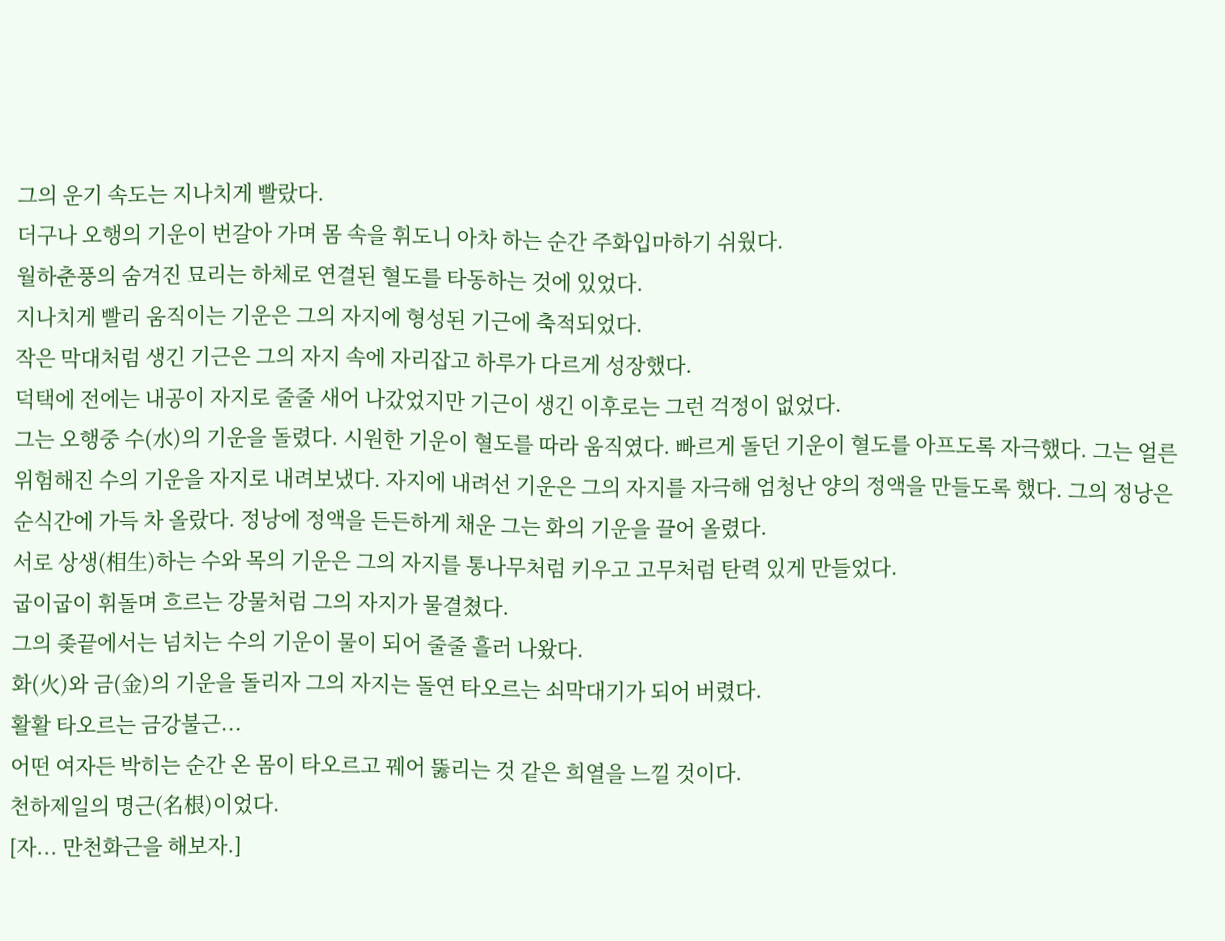그의 운기 속도는 지나치게 빨랐다.
더구나 오행의 기운이 번갈아 가며 몸 속을 휘도니 아차 하는 순간 주화입마하기 쉬웠다.
월하춘풍의 숨겨진 묘리는 하체로 연결된 혈도를 타동하는 것에 있었다.
지나치게 빨리 움직이는 기운은 그의 자지에 형성된 기근에 축적되었다.
작은 막대처럼 생긴 기근은 그의 자지 속에 자리잡고 하루가 다르게 성장했다.
덕택에 전에는 내공이 자지로 줄줄 새어 나갔었지만 기근이 생긴 이후로는 그런 걱정이 없었다.
그는 오행중 수(水)의 기운을 돌렸다. 시원한 기운이 혈도를 따라 움직였다. 빠르게 돌던 기운이 혈도를 아프도록 자극했다. 그는 얼른 위험해진 수의 기운을 자지로 내려보냈다. 자지에 내려선 기운은 그의 자지를 자극해 엄청난 양의 정액을 만들도록 했다. 그의 정낭은 순식간에 가득 차 올랐다. 정낭에 정액을 든든하게 채운 그는 화의 기운을 끌어 올렸다.
서로 상생(相生)하는 수와 목의 기운은 그의 자지를 통나무처럼 키우고 고무처럼 탄력 있게 만들었다.
굽이굽이 휘돌며 흐르는 강물처럼 그의 자지가 물결쳤다.
그의 좆끝에서는 넘치는 수의 기운이 물이 되어 줄줄 흘러 나왔다.
화(火)와 금(金)의 기운을 돌리자 그의 자지는 돌연 타오르는 쇠막대기가 되어 버렸다.
활활 타오르는 금강불근...
어떤 여자든 박히는 순간 온 몸이 타오르고 꿰어 뚫리는 것 같은 희열을 느낄 것이다.
천하제일의 명근(名根)이었다.
[자... 만천화근을 해보자.]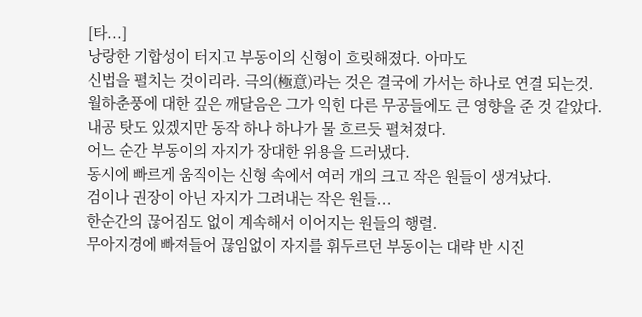[타...]
낭랑한 기합성이 터지고 부동이의 신형이 흐릿해졌다. 아마도
신법을 펼치는 것이리라. 극의(極意)라는 것은 결국에 가서는 하나로 연결 되는것.
월하춘풍에 대한 깊은 깨달음은 그가 익힌 다른 무공들에도 큰 영향을 준 것 같았다.
내공 탓도 있겠지만 동작 하나 하나가 물 흐르듯 펼쳐졌다.
어느 순간 부동이의 자지가 장대한 위용을 드러냈다.
동시에 빠르게 움직이는 신형 속에서 여러 개의 크고 작은 원들이 생겨났다.
검이나 권장이 아닌 자지가 그려내는 작은 원들...
한순간의 끊어짐도 없이 계속해서 이어지는 원들의 행렬.
무아지경에 빠져들어 끊임없이 자지를 휘두르던 부동이는 대략 반 시진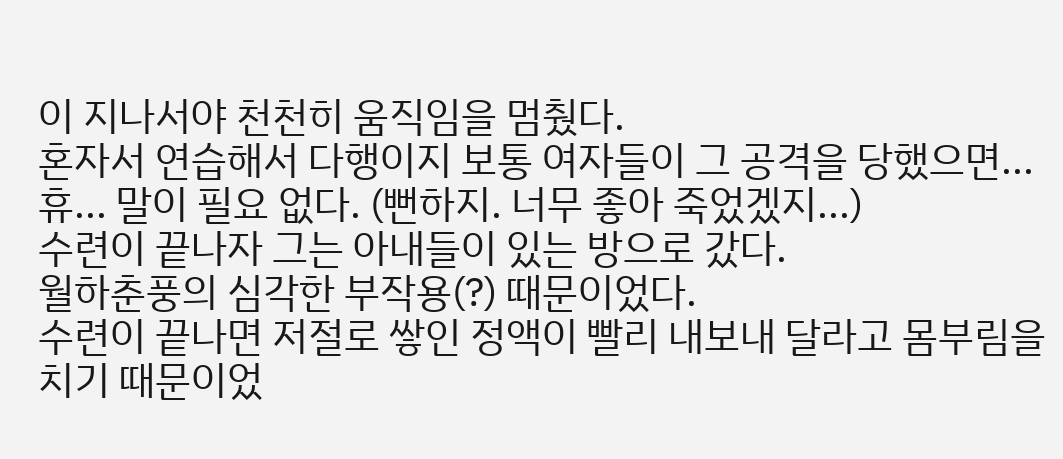이 지나서야 천천히 움직임을 멈췄다.
혼자서 연습해서 다행이지 보통 여자들이 그 공격을 당했으면...
휴... 말이 필요 없다. (뻔하지. 너무 좋아 죽었겠지...)
수련이 끝나자 그는 아내들이 있는 방으로 갔다.
월하춘풍의 심각한 부작용(?) 때문이었다.
수련이 끝나면 저절로 쌓인 정액이 빨리 내보내 달라고 몸부림을 치기 때문이었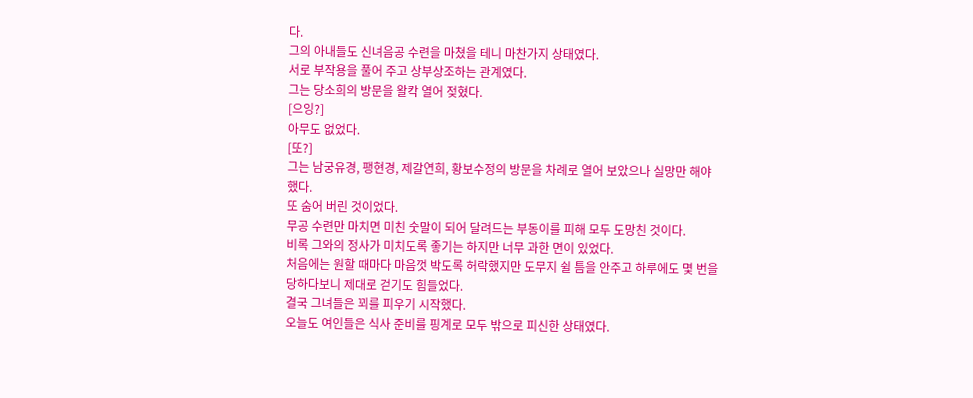다.
그의 아내들도 신녀음공 수련을 마쳤을 테니 마찬가지 상태였다.
서로 부작용을 풀어 주고 상부상조하는 관계였다.
그는 당소희의 방문을 왈칵 열어 젖혔다.
[으잉?]
아무도 없었다.
[또?]
그는 남궁유경, 팽현경, 제갈연희, 황보수정의 방문을 차례로 열어 보았으나 실망만 해야했다.
또 숨어 버린 것이었다.
무공 수련만 마치면 미친 숫말이 되어 달려드는 부동이를 피해 모두 도망친 것이다.
비록 그와의 정사가 미치도록 좋기는 하지만 너무 과한 면이 있었다.
처음에는 원할 때마다 마음껏 박도록 허락했지만 도무지 쉴 틈을 안주고 하루에도 몇 번을 당하다보니 제대로 걷기도 힘들었다.
결국 그녀들은 꾀를 피우기 시작했다.
오늘도 여인들은 식사 준비를 핑계로 모두 밖으로 피신한 상태였다.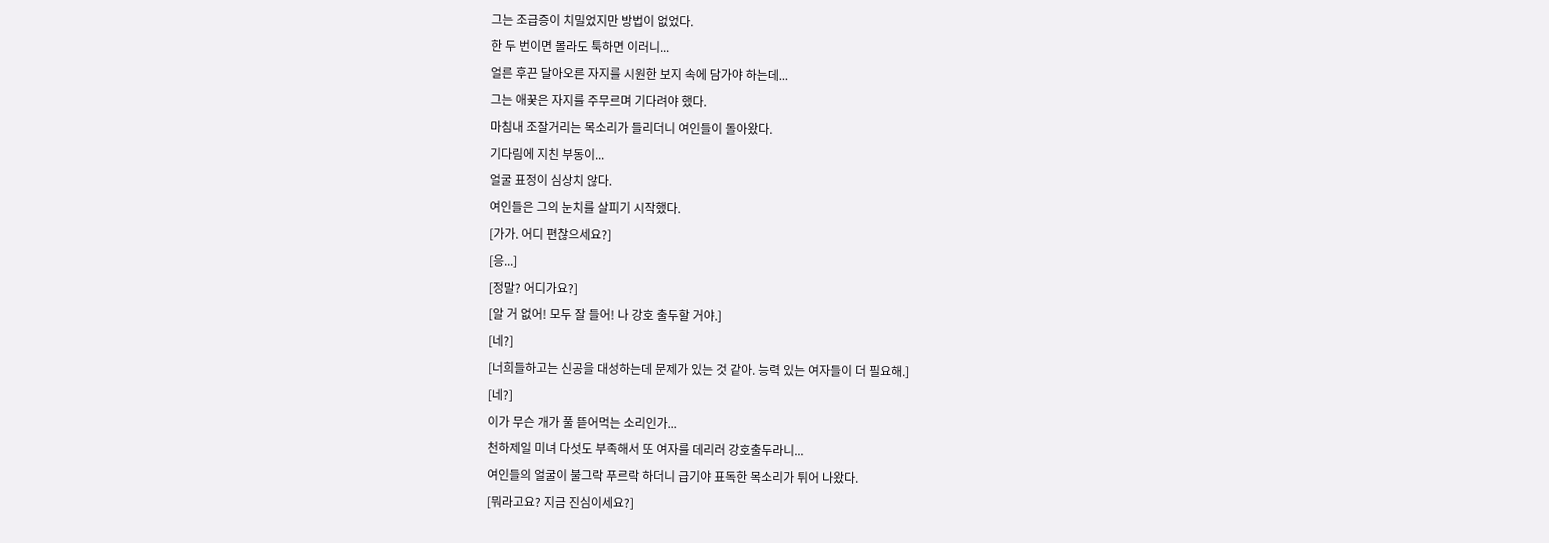그는 조급증이 치밀었지만 방법이 없었다.
한 두 번이면 몰라도 툭하면 이러니...
얼른 후끈 달아오른 자지를 시원한 보지 속에 담가야 하는데...
그는 애꿎은 자지를 주무르며 기다려야 했다.
마침내 조잘거리는 목소리가 들리더니 여인들이 돌아왔다.
기다림에 지친 부동이...
얼굴 표정이 심상치 않다.
여인들은 그의 눈치를 살피기 시작했다.
[가가. 어디 편찮으세요?]
[응...]
[정말? 어디가요?]
[알 거 없어! 모두 잘 들어! 나 강호 출두할 거야.]
[네?]
[너희들하고는 신공을 대성하는데 문제가 있는 것 같아. 능력 있는 여자들이 더 필요해.]
[네?]
이가 무슨 개가 풀 뜯어먹는 소리인가...
천하제일 미녀 다섯도 부족해서 또 여자를 데리러 강호출두라니...
여인들의 얼굴이 불그락 푸르락 하더니 급기야 표독한 목소리가 튀어 나왔다.
[뭐라고요? 지금 진심이세요?]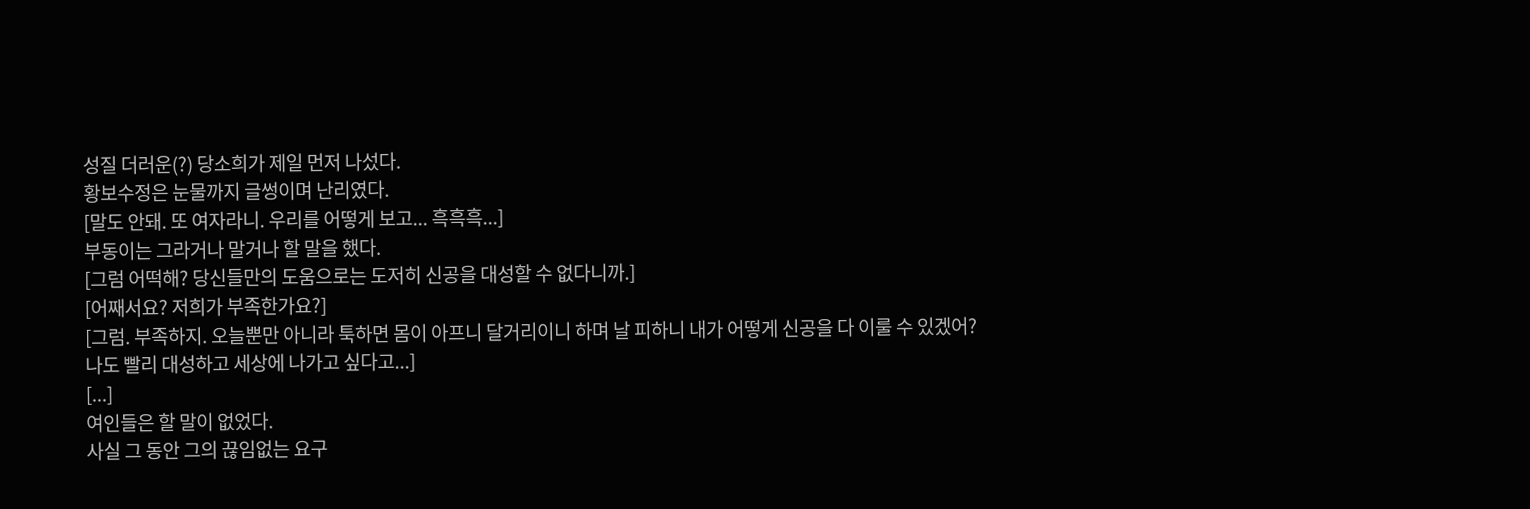성질 더러운(?) 당소희가 제일 먼저 나섰다.
황보수정은 눈물까지 글썽이며 난리였다.
[말도 안돼. 또 여자라니. 우리를 어떻게 보고... 흑흑흑...]
부동이는 그라거나 말거나 할 말을 했다.
[그럼 어떡해? 당신들만의 도움으로는 도저히 신공을 대성할 수 없다니까.]
[어째서요? 저희가 부족한가요?]
[그럼. 부족하지. 오늘뿐만 아니라 툭하면 몸이 아프니 달거리이니 하며 날 피하니 내가 어떻게 신공을 다 이룰 수 있겠어? 나도 빨리 대성하고 세상에 나가고 싶다고...]
[...]
여인들은 할 말이 없었다.
사실 그 동안 그의 끊임없는 요구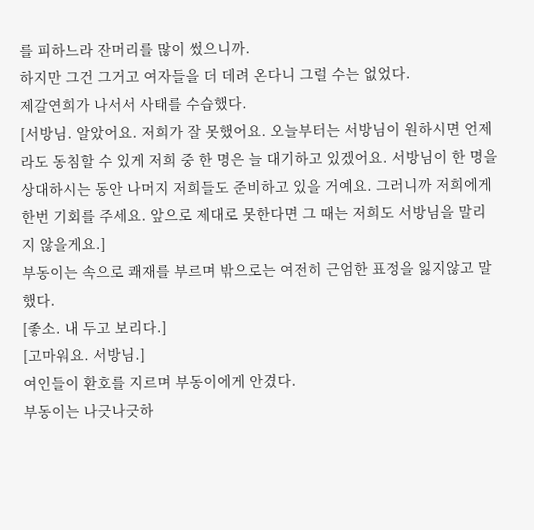를 피하느라 잔머리를 많이 썼으니까.
하지만 그건 그거고 여자들을 더 데려 온다니 그럴 수는 없었다.
제갈연희가 나서서 사태를 수습했다.
[서방님. 알았어요. 저희가 잘 못했어요. 오늘부터는 서방님이 원하시면 언제라도 동침할 수 있게 저희 중 한 명은 늘 대기하고 있겠어요. 서방님이 한 명을 상대하시는 동안 나머지 저희들도 준비하고 있을 거예요. 그러니까 저희에게 한번 기회를 주세요. 앞으로 제대로 못한다면 그 때는 저희도 서방님을 말리지 않을게요.]
부동이는 속으로 쾌재를 부르며 밖으로는 여전히 근엄한 표정을 잃지않고 말했다.
[좋소. 내 두고 보리다.]
[고마워요. 서방님.]
여인들이 환호를 지르며 부동이에게 안겼다.
부동이는 나긋나긋하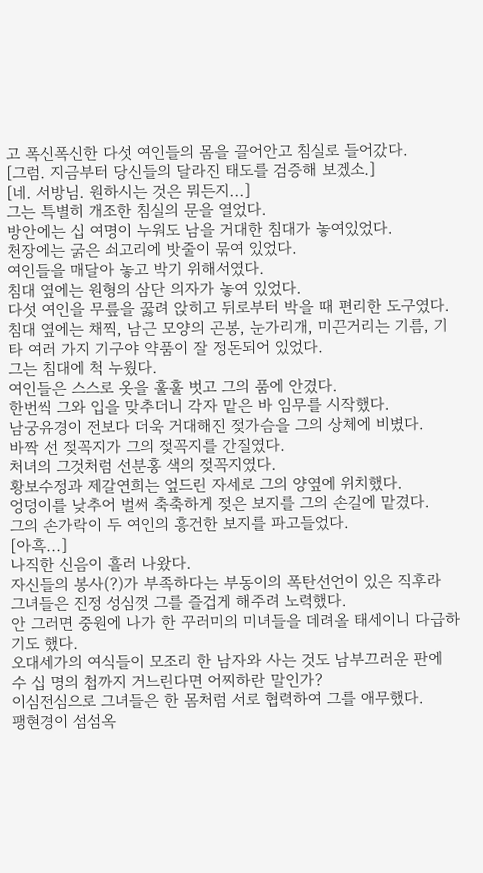고 폭신폭신한 다섯 여인들의 몸을 끌어안고 침실로 들어갔다.
[그럼. 지금부터 당신들의 달라진 태도를 검증해 보겠소.]
[네. 서방님. 원하시는 것은 뭐든지...]
그는 특별히 개조한 침실의 문을 열었다.
방안에는 십 여명이 누워도 남을 거대한 침대가 놓여있었다.
천장에는 굵은 쇠고리에 밧줄이 묶여 있었다.
여인들을 매달아 놓고 박기 위해서였다.
침대 옆에는 원형의 삼단 의자가 놓여 있었다.
다섯 여인을 무릎을 꿇려 앉히고 뒤로부터 박을 때 편리한 도구였다.
침대 옆에는 채찍, 남근 모양의 곤봉, 눈가리개, 미끈거리는 기름, 기타 여러 가지 기구야 약품이 잘 정돈되어 있었다.
그는 침대에 척 누웠다.
여인들은 스스로 옷을 훌훌 벗고 그의 품에 안겼다.
한번씩 그와 입을 맞추더니 각자 맡은 바 임무를 시작했다.
남궁유경이 전보다 더욱 거대해진 젖가슴을 그의 상체에 비볐다.
바짝 선 젖꼭지가 그의 젖꼭지를 간질였다.
처녀의 그것처럼 선분홍 색의 젖꼭지였다.
황보수정과 제갈연희는 엎드린 자세로 그의 양옆에 위치했다.
엉덩이를 낮추어 벌써 축축하게 젖은 보지를 그의 손길에 맡겼다.
그의 손가락이 두 여인의 흥건한 보지를 파고들었다.
[아흑...]
나직한 신음이 흘러 나왔다.
자신들의 봉사(?)가 부족하다는 부동이의 폭탄선언이 있은 직후라 그녀들은 진정 성심껏 그를 즐겁게 해주려 노력했다.
안 그러면 중원에 나가 한 꾸러미의 미녀들을 데려올 태세이니 다급하기도 했다.
오대세가의 여식들이 모조리 한 남자와 사는 것도 남부끄러운 판에 수 십 명의 첩까지 거느린다면 어찌하란 말인가?
이심전심으로 그녀들은 한 몸처럼 서로 협력하여 그를 애무했다.
팽현경이 섬섬옥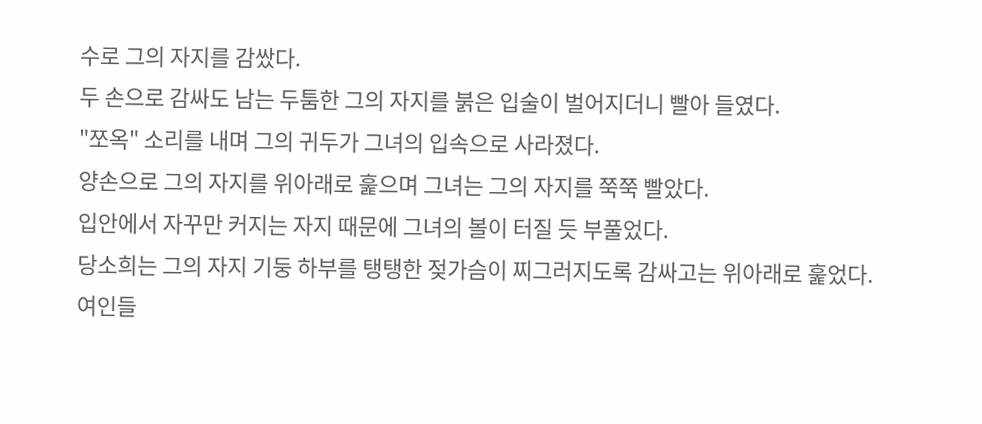수로 그의 자지를 감쌌다.
두 손으로 감싸도 남는 두툼한 그의 자지를 붉은 입술이 벌어지더니 빨아 들였다.
"쪼옥" 소리를 내며 그의 귀두가 그녀의 입속으로 사라졌다.
양손으로 그의 자지를 위아래로 훑으며 그녀는 그의 자지를 쭉쭉 빨았다.
입안에서 자꾸만 커지는 자지 때문에 그녀의 볼이 터질 듯 부풀었다.
당소희는 그의 자지 기둥 하부를 탱탱한 젖가슴이 찌그러지도록 감싸고는 위아래로 훑었다.
여인들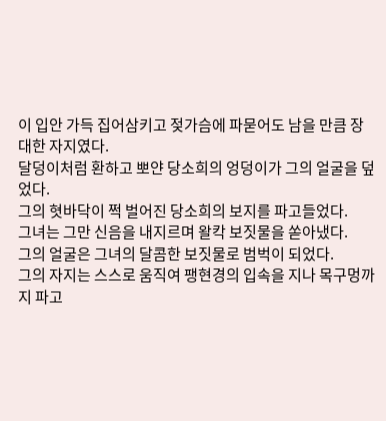이 입안 가득 집어삼키고 젖가슴에 파묻어도 남을 만큼 장대한 자지였다.
달덩이처럼 환하고 뽀얀 당소희의 엉덩이가 그의 얼굴을 덮었다.
그의 혓바닥이 쩍 벌어진 당소희의 보지를 파고들었다.
그녀는 그만 신음을 내지르며 왈칵 보짓물을 쏟아냈다.
그의 얼굴은 그녀의 달콤한 보짓물로 범벅이 되었다.
그의 자지는 스스로 움직여 팽현경의 입속을 지나 목구멍까지 파고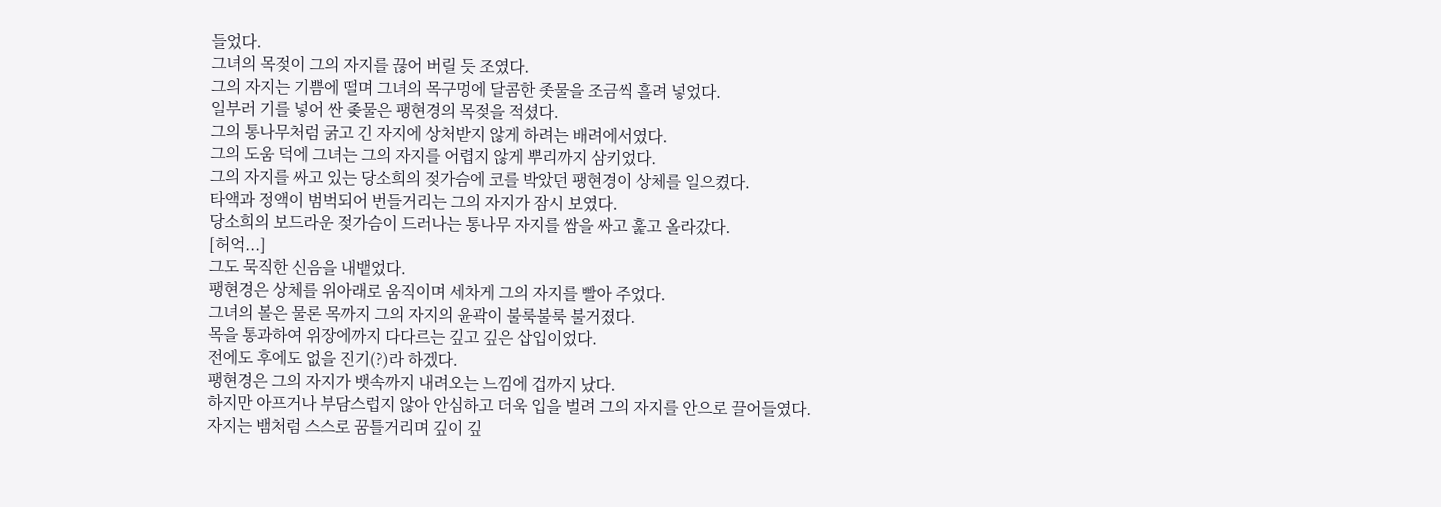들었다.
그녀의 목젖이 그의 자지를 끊어 버릴 듯 조였다.
그의 자지는 기쁨에 떨며 그녀의 목구멍에 달콤한 좃물을 조금씩 흘려 넣었다.
일부러 기를 넣어 싼 좆물은 팽현경의 목젖을 적셨다.
그의 통나무처럼 굵고 긴 자지에 상처받지 않게 하려는 배려에서였다.
그의 도움 덕에 그녀는 그의 자지를 어렵지 않게 뿌리까지 삼키었다.
그의 자지를 싸고 있는 당소희의 젖가슴에 코를 박았던 팽현경이 상체를 일으켰다.
타액과 정액이 범벅되어 번들거리는 그의 자지가 잠시 보였다.
당소희의 보드라운 젖가슴이 드러나는 통나무 자지를 쌈을 싸고 훑고 올라갔다.
[허억...]
그도 묵직한 신음을 내뱉었다.
팽현경은 상체를 위아래로 움직이며 세차게 그의 자지를 빨아 주었다.
그녀의 볼은 물론 목까지 그의 자지의 윤곽이 불룩불룩 불거졌다.
목을 통과하여 위장에까지 다다르는 깊고 깊은 삽입이었다.
전에도 후에도 없을 진기(?)라 하겠다.
팽현경은 그의 자지가 뱃속까지 내려오는 느낌에 겁까지 났다.
하지만 아프거나 부담스럽지 않아 안심하고 더욱 입을 벌려 그의 자지를 안으로 끌어들였다.
자지는 뱀처럼 스스로 꿈틀거리며 깊이 깊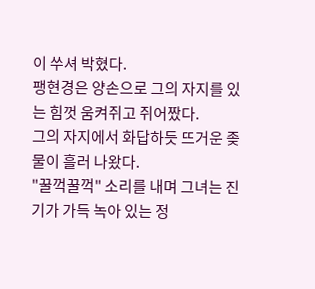이 쑤셔 박혔다.
팽현경은 양손으로 그의 자지를 있는 힘껏 움켜쥐고 쥐어짰다.
그의 자지에서 화답하듯 뜨거운 좆물이 흘러 나왔다.
"꿀꺽꿀꺽" 소리를 내며 그녀는 진기가 가득 녹아 있는 정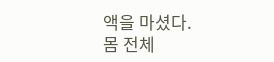액을 마셨다.
몸 전체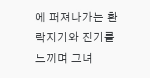에 퍼져나가는 환락지기와 진기를 느끼며 그녀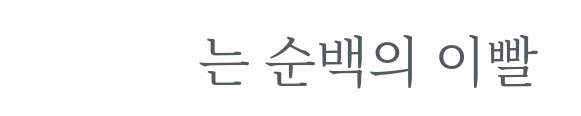는 순백의 이빨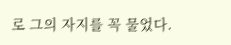로 그의 자지를 꼭 물었다.